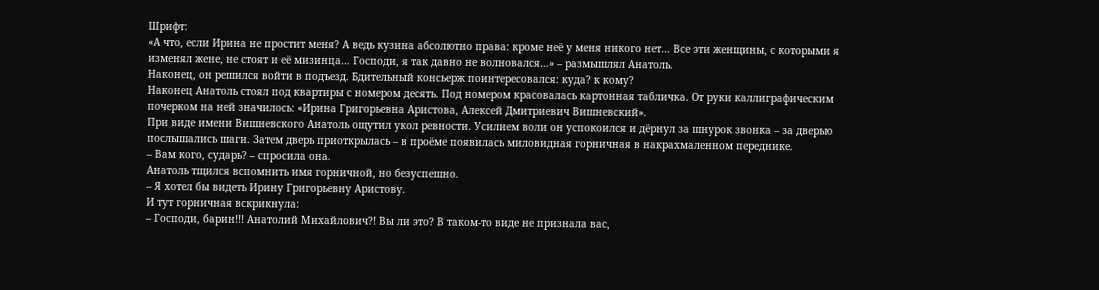Шрифт:
«А что, если Ирина не простит меня? А ведь кузина абсолютно права: кроме неё у меня никого нет… Все эти женщины, с которыми я изменял жене, не стоят и её мизинца… Господи, я так давно не волновался…» – размышлял Анатоль.
Наконец, он решился войти в подъезд. Бдительный консьерж поинтересовался: куда? к кому?
Наконец Анатоль стоял под квартиры с номером десять. Под номером красовалась картонная табличка. От руки каллиграфическим почерком на ней значилось: «Ирина Григорьевна Аристова, Алексей Дмитриевич Вишневский».
При виде имени Вишневского Анатоль ощутил укол ревности. Усилием воли он успокоился и дёрнул за шнурок звонка – за дверью послышались шаги. Затем дверь приоткрылась – в проёме появилась миловидная горничная в накрахмаленном переднике.
– Вам кого, сударь? – спросила она.
Анатоль тщился вспомнить имя горничной, но безуспешно.
– Я хотел бы видеть Ирину Григорьевну Аристову.
И тут горничная вскрикнула:
– Господи, барин!!! Анатолий Михайлович?! Вы ли это? В таком-то виде не признала вас,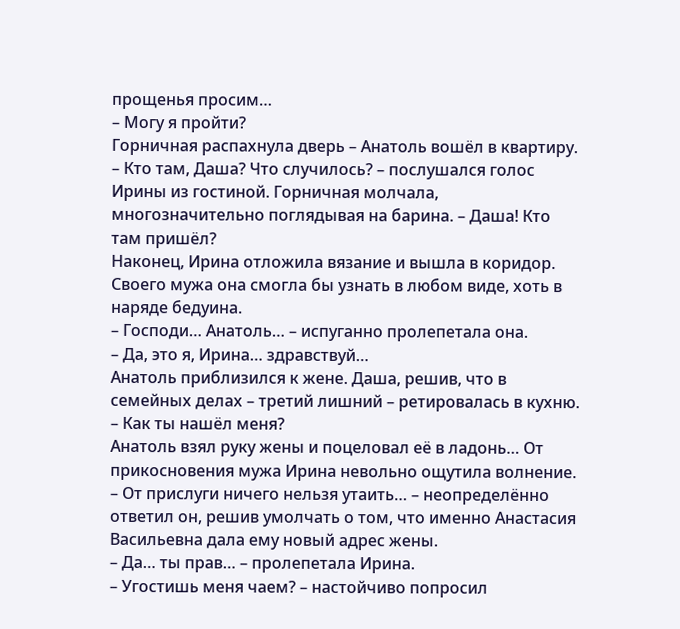прощенья просим…
– Могу я пройти?
Горничная распахнула дверь – Анатоль вошёл в квартиру.
– Кто там, Даша? Что случилось? – послушался голос Ирины из гостиной. Горничная молчала, многозначительно поглядывая на барина. – Даша! Кто там пришёл?
Наконец, Ирина отложила вязание и вышла в коридор. Своего мужа она смогла бы узнать в любом виде, хоть в наряде бедуина.
– Господи… Анатоль… – испуганно пролепетала она.
– Да, это я, Ирина… здравствуй…
Анатоль приблизился к жене. Даша, решив, что в семейных делах – третий лишний – ретировалась в кухню.
– Как ты нашёл меня?
Анатоль взял руку жены и поцеловал её в ладонь… От прикосновения мужа Ирина невольно ощутила волнение.
– От прислуги ничего нельзя утаить… – неопределённо ответил он, решив умолчать о том, что именно Анастасия Васильевна дала ему новый адрес жены.
– Да… ты прав… – пролепетала Ирина.
– Угостишь меня чаем? – настойчиво попросил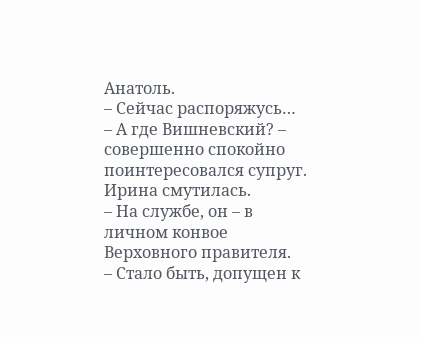Анатоль.
– Сейчас распоряжусь…
– А где Вишневский? – совершенно спокойно поинтересовался супруг.
Ирина смутилась.
– На службе, он – в личном конвое Верховного правителя.
– Стало быть, допущен к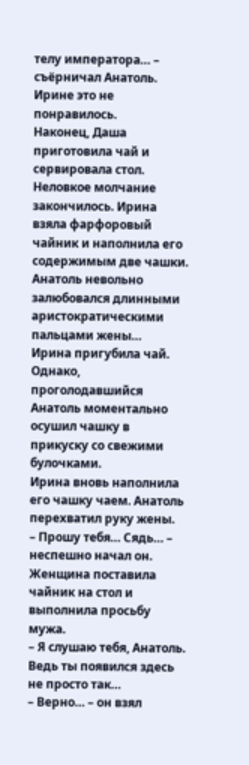телу императора… – съёрничал Анатоль.
Ирине это не понравилось.
Наконец, Даша приготовила чай и сервировала стол. Неловкое молчание закончилось. Ирина взяла фарфоровый чайник и наполнила его содержимым две чашки. Анатоль невольно залюбовался длинными аристократическими пальцами жены…
Ирина пригубила чай. Однако, проголодавшийся Анатоль моментально осушил чашку в прикуску со свежими булочками.
Ирина вновь наполнила его чашку чаем. Анатоль перехватил руку жены.
– Прошу тебя… Сядь… – неспешно начал он.
Женщина поставила чайник на стол и выполнила просьбу мужа.
– Я слушаю тебя, Анатоль. Ведь ты появился здесь не просто так…
– Верно… – он взял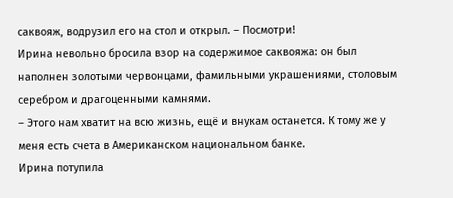саквояж, водрузил его на стол и открыл. – Посмотри!
Ирина невольно бросила взор на содержимое саквояжа: он был наполнен золотыми червонцами, фамильными украшениями, столовым серебром и драгоценными камнями.
– Этого нам хватит на всю жизнь, ещё и внукам останется. К тому же у меня есть счета в Американском национальном банке.
Ирина потупила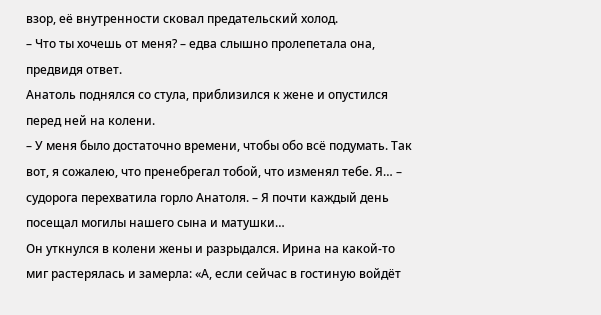взор, её внутренности сковал предательский холод.
– Что ты хочешь от меня? – едва слышно пролепетала она, предвидя ответ.
Анатоль поднялся со стула, приблизился к жене и опустился перед ней на колени.
– У меня было достаточно времени, чтобы обо всё подумать. Так вот, я сожалею, что пренебрегал тобой, что изменял тебе. Я… – судорога перехватила горло Анатоля. – Я почти каждый день посещал могилы нашего сына и матушки…
Он уткнулся в колени жены и разрыдался. Ирина на какой-то миг растерялась и замерла: «А, если сейчас в гостиную войдёт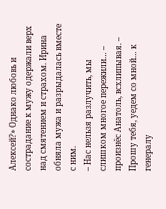Алексей?» Однако любовь и сострадание к мужу одержали верх над смятением и страхом. Ирина обняла мужа и разрыдалась вместе с ним.
– Нас нельзя разлучить, мы слишком многое пережили… – произнёс Анатоль, всхлипывая. – Прошу тебя, уедем со мной… к генералу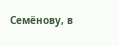Семёнову, в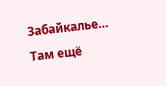Забайкалье… Там ещё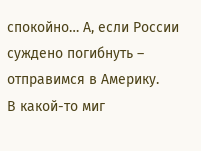спокойно… А, если России суждено погибнуть – отправимся в Америку.
В какой-то миг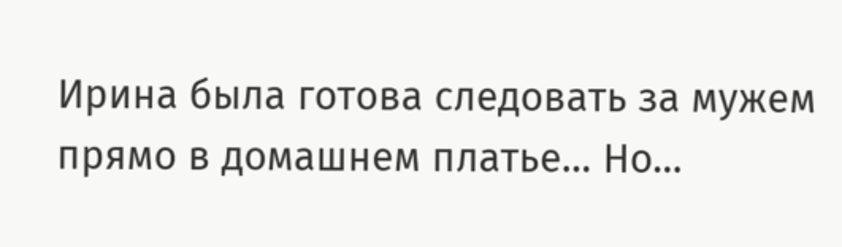Ирина была готова следовать за мужем прямо в домашнем платье… Но…